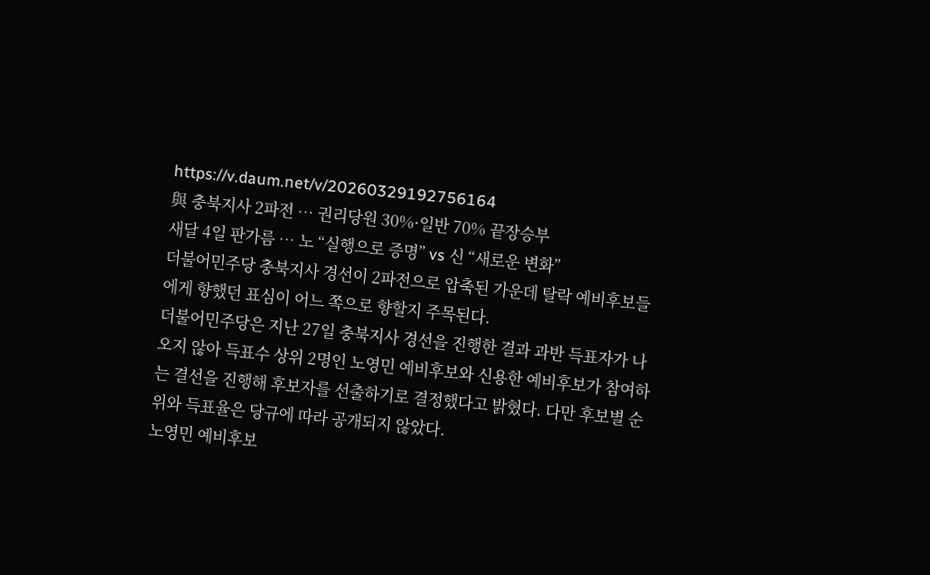https://v.daum.net/v/20260329192756164
與 충북지사 2파전 … 권리당원 30%·일반 70% 끝장승부
새달 4일 판가름 … 노 “실행으로 증명” vs 신 “새로운 변화”
더불어민주당 충북지사 경선이 2파전으로 압축된 가운데 탈락 예비후보들에게 향했던 표심이 어느 쪽으로 향할지 주목된다.
더불어민주당은 지난 27일 충북지사 경선을 진행한 결과 과반 득표자가 나오지 않아 득표수 상위 2명인 노영민 예비후보와 신용한 예비후보가 참여하는 결선을 진행해 후보자를 선출하기로 결정했다고 밝혔다. 다만 후보별 순위와 득표율은 당규에 따라 공개되지 않았다.
노영민 예비후보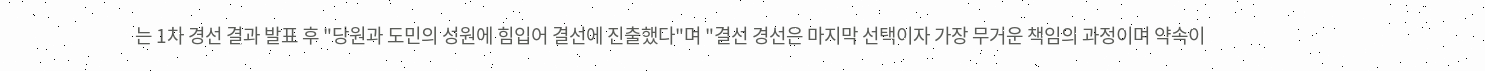는 1차 경선 결과 발표 후 "당원과 도민의 성원에 힘입어 결선에 진출했다"며 "결선 경선은 마지막 선택이자 가장 무거운 책임의 과정이며 약속이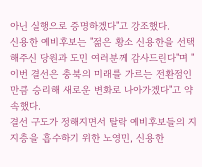아닌 실행으로 증명하겠다"고 강조했다.
신용한 예비후보는 "젊은 황소 신용한을 선택해주신 당원과 도민 여러분께 감사드린다"며 "이번 결선은 충북의 미래를 가르는 전환점인 만큼 승리해 새로운 변화로 나아가겠다"고 약속했다.
결선 구도가 정해지면서 탈락 예비후보들의 지지층을 흡수하기 위한 노영민, 신용한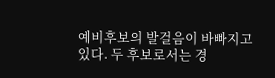예비후보의 발걸음이 바빠지고 있다. 두 후보로서는 경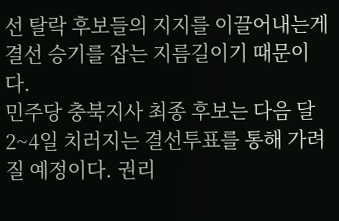선 탈락 후보들의 지지를 이끌어내는게 결선 승기를 잡는 지름길이기 때문이다.
민주당 충북지사 최종 후보는 다음 달 2~4일 치러지는 결선투표를 통해 가려질 예정이다. 권리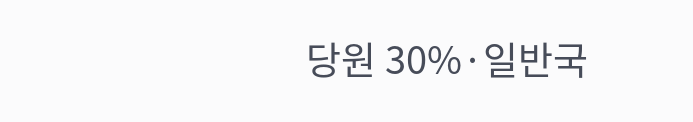당원 30%·일반국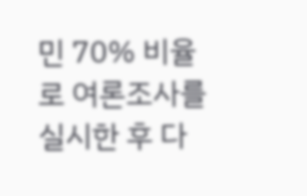민 70% 비율로 여론조사를 실시한 후 다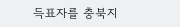득표자를 충북지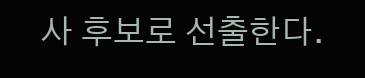사 후보로 선출한다.